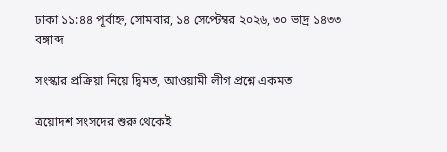ঢাকা ১১:৪৪ পূর্বাহ্ন, সোমবার, ১৪ সেপ্টেম্বর ২০২৬, ৩০ ভাদ্র ১৪৩৩ বঙ্গাব্দ

সংস্কার প্রক্রিয়া নিয়ে দ্বিমত, আওয়ামী লীগ প্রশ্নে একমত

ত্রয়োদশ সংসদের শুরু থেকেই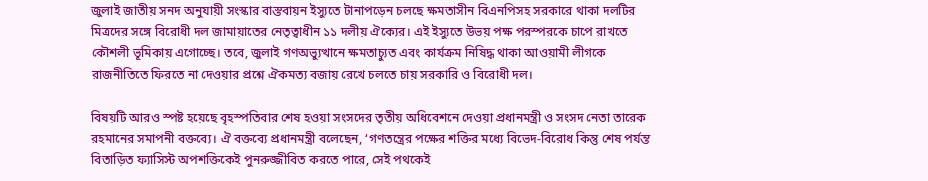জুলাই জাতীয় সনদ অনুযায়ী সংস্কার বাস্তবায়ন ইস্যুতে টানাপড়েন চলছে ক্ষমতাসীন বিএনপিসহ সরকারে থাকা দলটির মিত্রদের সঙ্গে বিরোধী দল জামায়াতের নেতৃত্বাধীন ১১ দলীয় ঐক্যের। এই ইস্যুতে উভয় পক্ষ পরস্পরকে চাপে রাখতে কৌশলী ভূমিকায় এগোচ্ছে। তবে, জুলাই গণঅভ্যুত্থানে ক্ষমতাচ্যুত এবং কার্যক্রম নিষিদ্ধ থাকা আওয়ামী লীগকে রাজনীতিতে ফিরতে না দেওয়ার প্রশ্নে ঐকমত্য বজায় রেখে চলতে চায় সরকারি ও বিরোধী দল।

বিষয়টি আরও স্পষ্ট হয়েছে বৃহস্পতিবার শেষ হওয়া সংসদের তৃতীয় অধিবেশনে দেওয়া প্রধানমন্ত্রী ও সংসদ নেতা তারেক রহমানের সমাপনী বক্তব্যে। ঐ বক্তব্যে প্রধানমন্ত্রী বলেছেন, ‘গণতন্ত্রের পক্ষের শক্তির মধ্যে বিভেদ-বিরোধ কিন্তু শেষ পর্যন্ত বিতাড়িত ফ্যাসিস্ট অপশক্তিকেই পুনরুজ্জীবিত করতে পারে, সেই পথকেই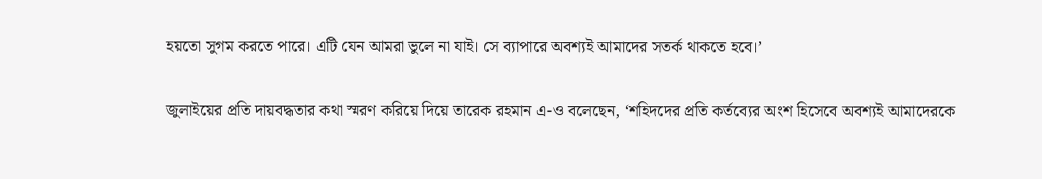হয়তো সুগম করতে পারে। এটি যেন আমরা ভুলে না যাই। সে ব্যাপারে অবশ্যই আমাদের সতর্ক থাকতে হবে।’

জুলাইয়ের প্রতি দায়বদ্ধতার কথা স্মরণ করিয়ে দিয়ে তারেক রহমান এ-ও বলেছেন, ‘শহিদদের প্রতি কর্তব্যের অংশ হিসেবে অবশ্যই আমাদেরকে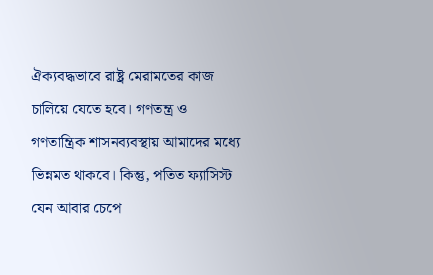ঐক্যবদ্ধভাবে রাষ্ট্র মেরামতের কাজ চালিয়ে যেতে হবে। গণতন্ত্র ও গণতান্ত্রিক শাসনব্যবস্থায় আমাদের মধ্যে ভিন্নমত থাকবে। কিন্তু, পতিত ফ্যাসিস্ট যেন আবার চেপে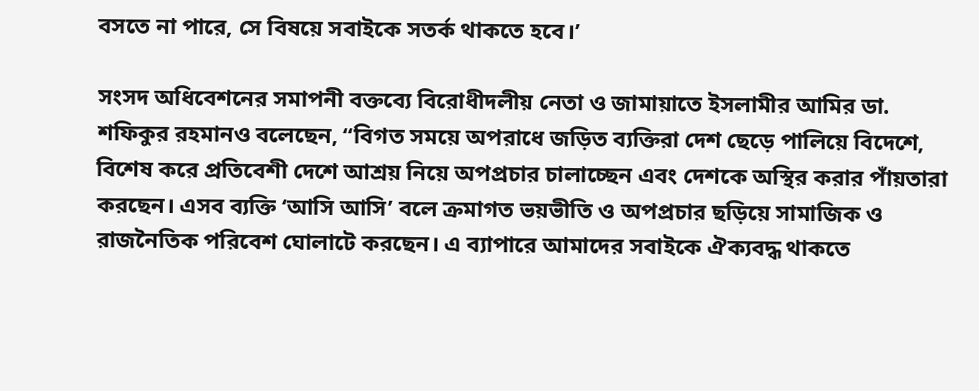বসতে না পারে, সে বিষয়ে সবাইকে সতর্ক থাকতে হবে।’

সংসদ অধিবেশনের সমাপনী বক্তব্যে বিরোধীদলীয় নেতা ও জামায়াতে ইসলামীর আমির ডা. শফিকুর রহমানও বলেছেন, “বিগত সময়ে অপরাধে জড়িত ব্যক্তিরা দেশ ছেড়ে পালিয়ে বিদেশে, বিশেষ করে প্রতিবেশী দেশে আশ্রয় নিয়ে অপপ্রচার চালাচ্ছেন এবং দেশকে অস্থির করার পাঁয়তারা করছেন। এসব ব্যক্তি ‘আসি আসি’ বলে ক্রমাগত ভয়ভীতি ও অপপ্রচার ছড়িয়ে সামাজিক ও রাজনৈতিক পরিবেশ ঘোলাটে করছেন। এ ব্যাপারে আমাদের সবাইকে ঐক্যবদ্ধ থাকতে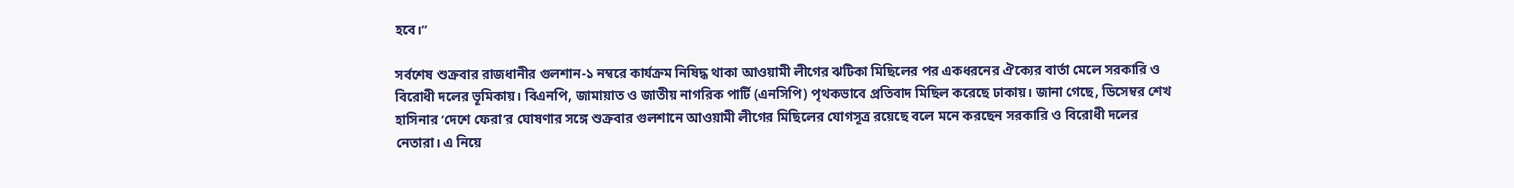হবে।”

সর্বশেষ শুক্রবার রাজধানীর গুলশান-১ নম্বরে কার্যক্রম নিষিদ্ধ থাকা আওয়ামী লীগের ঝটিকা মিছিলের পর একধরনের ঐক্যের বার্তা মেলে সরকারি ও বিরোধী দলের ভূমিকায়। বিএনপি, জামায়াত ও জাতীয় নাগরিক পার্টি (এনসিপি) পৃথকভাবে প্রতিবাদ মিছিল করেছে ঢাকায়। জানা গেছে, ডিসেম্বর শেখ হাসিনার ‘দেশে ফেরা’র ঘোষণার সঙ্গে শুক্রবার গুলশানে আওয়ামী লীগের মিছিলের যোগসূত্র রয়েছে বলে মনে করছেন সরকারি ও বিরোধী দলের নেতারা। এ নিয়ে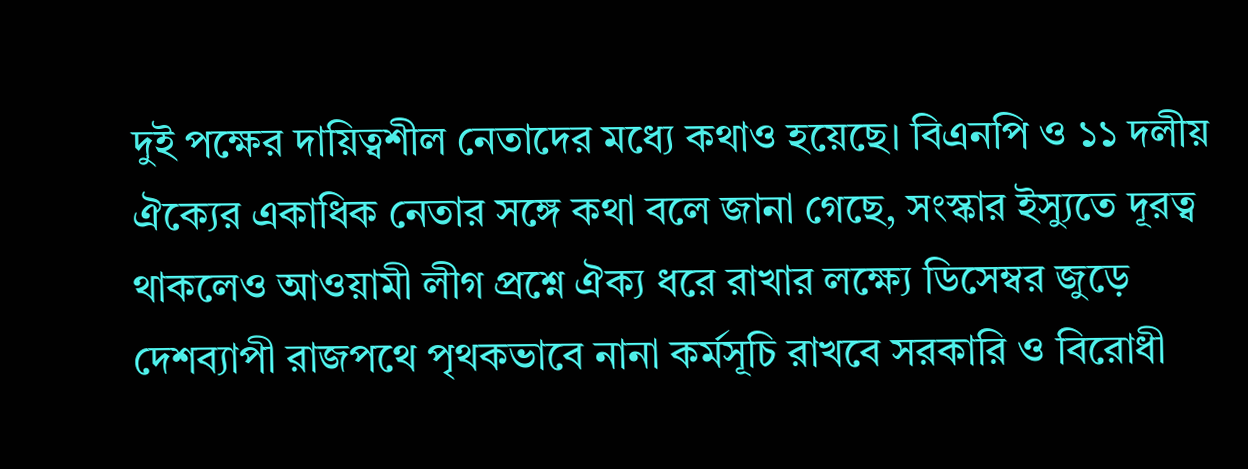দুই পক্ষের দায়িত্বশীল নেতাদের মধ্যে কথাও হয়েছে। বিএনপি ও ১১ দলীয় ঐক্যের একাধিক নেতার সঙ্গে কথা বলে জানা গেছে, সংস্কার ইস্যুতে দূরত্ব থাকলেও আওয়ামী লীগ প্রশ্নে ঐক্য ধরে রাখার লক্ষ্যে ডিসেম্বর জুড়ে দেশব্যাপী রাজপথে পৃথকভাবে নানা কর্মসূচি রাখবে সরকারি ও বিরোধী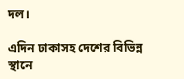দল।

এদিন ঢাকাসহ দেশের বিভিন্ন স্থানে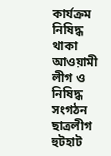কার্যক্রম নিষিদ্ধ থাকা আওয়ামী লীগ ও নিষিদ্ধ সংগঠন ছাত্রলীগ হুটহাট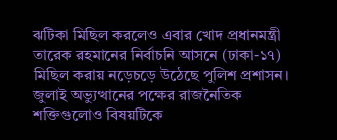ঝটিকা মিছিল করলেও এবার খোদ প্রধানমন্ত্রী তারেক রহমানের নির্বাচনি আসনে (ঢাকা-১৭) মিছিল করায় নড়েচড়ে উঠেছে পুলিশ প্রশাসন। জুলাই অভ্যুত্থানের পক্ষের রাজনৈতিক শক্তিগুলোও বিষয়টিকে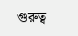গুরুত্ব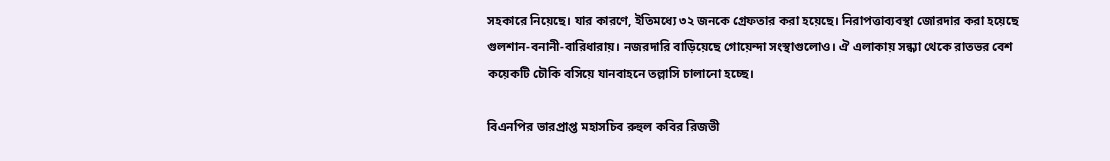সহকারে নিয়েছে। যার কারণে, ইতিমধ্যে ৩২ জনকে গ্রেফতার করা হয়েছে। নিরাপত্তাব্যবস্থা জোরদার করা হয়েছে গুলশান-বনানী-বারিধারায়। নজরদারি বাড়িয়েছে গোয়েন্দা সংস্থাগুলোও। ঐ এলাকায় সন্ধ্যা থেকে রাতভর বেশ কয়েকটি চৌকি বসিয়ে যানবাহনে তল্লাসি চালানো হচ্ছে।

বিএনপির ভারপ্রাপ্ত মহাসচিব রুহুল কবির রিজভী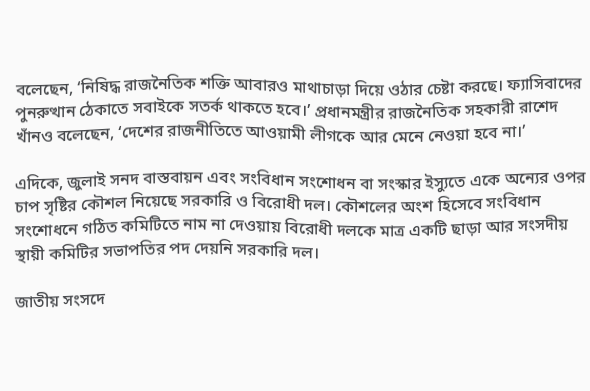বলেছেন, ‘নিষিদ্ধ রাজনৈতিক শক্তি আবারও মাথাচাড়া দিয়ে ওঠার চেষ্টা করছে। ফ্যাসিবাদের পুনরুত্থান ঠেকাতে সবাইকে সতর্ক থাকতে হবে।’ প্রধানমন্ত্রীর রাজনৈতিক সহকারী রাশেদ খাঁনও বলেছেন, ‘দেশের রাজনীতিতে আওয়ামী লীগকে আর মেনে নেওয়া হবে না।’

এদিকে, জুলাই সনদ বাস্তবায়ন এবং সংবিধান সংশোধন বা সংস্কার ইস্যুতে একে অন্যের ওপর চাপ সৃষ্টির কৌশল নিয়েছে সরকারি ও বিরোধী দল। কৌশলের অংশ হিসেবে সংবিধান সংশোধনে গঠিত কমিটিতে নাম না দেওয়ায় বিরোধী দলকে মাত্র একটি ছাড়া আর সংসদীয় স্থায়ী কমিটির সভাপতির পদ দেয়নি সরকারি দল।

জাতীয় সংসদে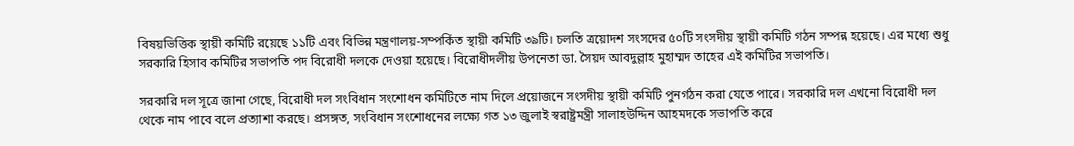বিষয়ভিত্তিক স্থায়ী কমিটি রয়েছে ১১টি এবং বিভিন্ন মন্ত্রণালয়-সম্পর্কিত স্থায়ী কমিটি ৩৯টি। চলতি ত্রয়োদশ সংসদের ৫০টি সংসদীয় স্থায়ী কমিটি গঠন সম্পন্ন হয়েছে। এর মধ্যে শুধু সরকারি হিসাব কমিটির সভাপতি পদ বিরোধী দলকে দেওয়া হয়েছে। বিরোধীদলীয় উপনেতা ডা. সৈয়দ আবদুল্লাহ মুহাম্মদ তাহের এই কমিটির সভাপতি।

সরকারি দল সূত্রে জানা গেছে, বিরোধী দল সংবিধান সংশোধন কমিটিতে নাম দিলে প্রয়োজনে সংসদীয় স্থায়ী কমিটি পুনর্গঠন করা যেতে পারে। সরকারি দল এখনো বিরোধী দল থেকে নাম পাবে বলে প্রত্যাশা করছে। প্রসঙ্গত, সংবিধান সংশোধনের লক্ষ্যে গত ১৩ জুলাই স্বরাষ্ট্রমন্ত্রী সালাহউদ্দিন আহমদকে সভাপতি করে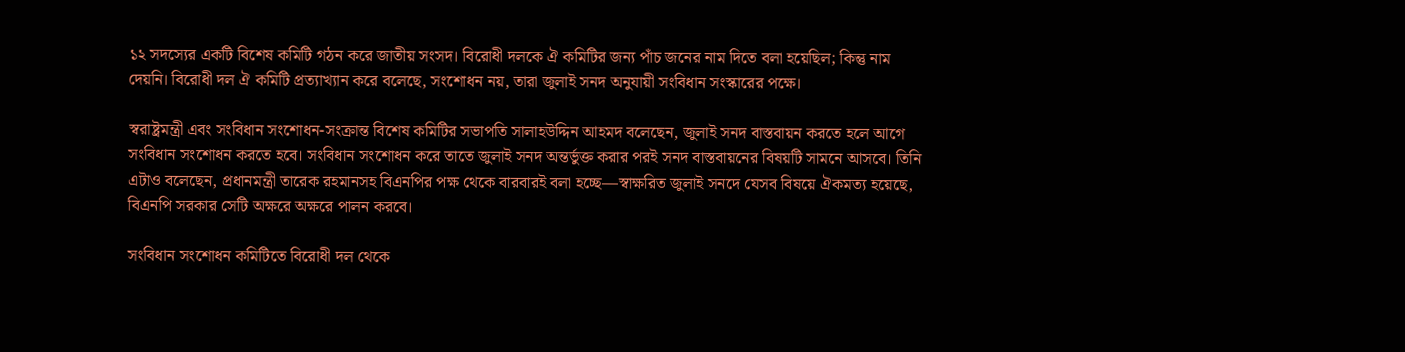১২ সদস্যের একটি বিশেষ কমিটি গঠন করে জাতীয় সংসদ। বিরোধী দলকে ঐ কমিটির জন্য পাঁচ জনের নাম দিতে বলা হয়েছিল; কিন্তু নাম দেয়নি। বিরোধী দল ঐ কমিটি প্রত্যাখ্যান করে বলেছে, সংশোধন নয়, তারা জুলাই সনদ অনুযায়ী সংবিধান সংস্কারের পক্ষে।

স্বরাষ্ট্রমন্ত্রী এবং সংবিধান সংশোধন-সংক্রান্ত বিশেষ কমিটির সভাপতি সালাহউদ্দিন আহমদ বলেছেন, জুলাই সনদ বাস্তবায়ন করতে হলে আগে সংবিধান সংশোধন করতে হবে। সংবিধান সংশোধন করে তাতে জুলাই সনদ অন্তর্ভুক্ত করার পরই সনদ বাস্তবায়নের বিষয়টি সামনে আসবে। তিনি এটাও বলেছেন, প্রধানমন্ত্রী তারেক রহমানসহ বিএনপির পক্ষ থেকে বারবারই বলা হচ্ছে—স্বাক্ষরিত জুলাই সনদে যেসব বিষয়ে ঐকমত্য হয়েছে, বিএনপি সরকার সেটি অক্ষরে অক্ষরে পালন করবে।

সংবিধান সংশোধন কমিটিতে বিরোধী দল থেকে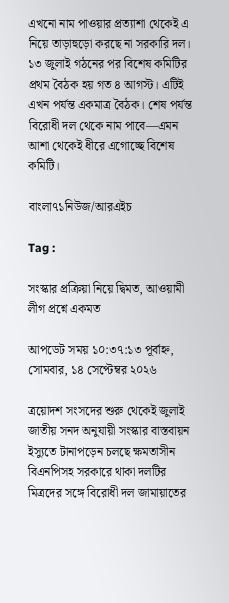এখনো নাম পাওয়ার প্রত্যাশা থেকেই এ নিয়ে তাড়াহুড়ো করছে না সরকারি দল। ১৩ জুলাই গঠনের পর বিশেষ কমিটির প্রথম বৈঠক হয় গত ৪ আগস্ট। এটিই এখন পর্যন্ত একমাত্র বৈঠক। শেষ পর্যন্ত বিরোধী দল থেকে নাম পাবে—এমন আশা থেকেই ধীরে এগোচ্ছে বিশেষ কমিটি।

বাংলা৭১নিউজ/আরএইচ

Tag :

সংস্কার প্রক্রিয়া নিয়ে দ্বিমত, আওয়ামী লীগ প্রশ্নে একমত

আপডেট সময় ১০:৩৭:১৩ পূর্বাহ্ন, সোমবার, ১৪ সেপ্টেম্বর ২০২৬

ত্রয়োদশ সংসদের শুরু থেকেই জুলাই জাতীয় সনদ অনুযায়ী সংস্কার বাস্তবায়ন ইস্যুতে টানাপড়েন চলছে ক্ষমতাসীন বিএনপিসহ সরকারে থাকা দলটির মিত্রদের সঙ্গে বিরোধী দল জামায়াতের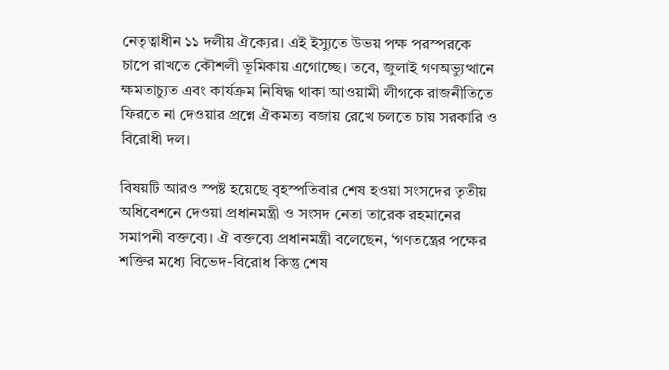নেতৃত্বাধীন ১১ দলীয় ঐক্যের। এই ইস্যুতে উভয় পক্ষ পরস্পরকে চাপে রাখতে কৌশলী ভূমিকায় এগোচ্ছে। তবে, জুলাই গণঅভ্যুত্থানে ক্ষমতাচ্যুত এবং কার্যক্রম নিষিদ্ধ থাকা আওয়ামী লীগকে রাজনীতিতে ফিরতে না দেওয়ার প্রশ্নে ঐকমত্য বজায় রেখে চলতে চায় সরকারি ও বিরোধী দল।

বিষয়টি আরও স্পষ্ট হয়েছে বৃহস্পতিবার শেষ হওয়া সংসদের তৃতীয় অধিবেশনে দেওয়া প্রধানমন্ত্রী ও সংসদ নেতা তারেক রহমানের সমাপনী বক্তব্যে। ঐ বক্তব্যে প্রধানমন্ত্রী বলেছেন, ‘গণতন্ত্রের পক্ষের শক্তির মধ্যে বিভেদ-বিরোধ কিন্তু শেষ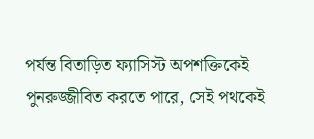পর্যন্ত বিতাড়িত ফ্যাসিস্ট অপশক্তিকেই পুনরুজ্জীবিত করতে পারে, সেই পথকেই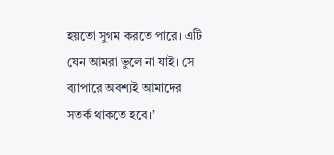হয়তো সুগম করতে পারে। এটি যেন আমরা ভুলে না যাই। সে ব্যাপারে অবশ্যই আমাদের সতর্ক থাকতে হবে।’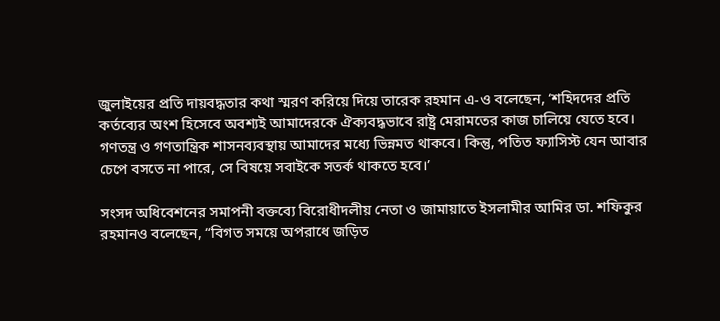জুলাইয়ের প্রতি দায়বদ্ধতার কথা স্মরণ করিয়ে দিয়ে তারেক রহমান এ-ও বলেছেন, ‘শহিদদের প্রতি কর্তব্যের অংশ হিসেবে অবশ্যই আমাদেরকে ঐক্যবদ্ধভাবে রাষ্ট্র মেরামতের কাজ চালিয়ে যেতে হবে। গণতন্ত্র ও গণতান্ত্রিক শাসনব্যবস্থায় আমাদের মধ্যে ভিন্নমত থাকবে। কিন্তু, পতিত ফ্যাসিস্ট যেন আবার চেপে বসতে না পারে, সে বিষয়ে সবাইকে সতর্ক থাকতে হবে।’

সংসদ অধিবেশনের সমাপনী বক্তব্যে বিরোধীদলীয় নেতা ও জামায়াতে ইসলামীর আমির ডা. শফিকুর রহমানও বলেছেন, “বিগত সময়ে অপরাধে জড়িত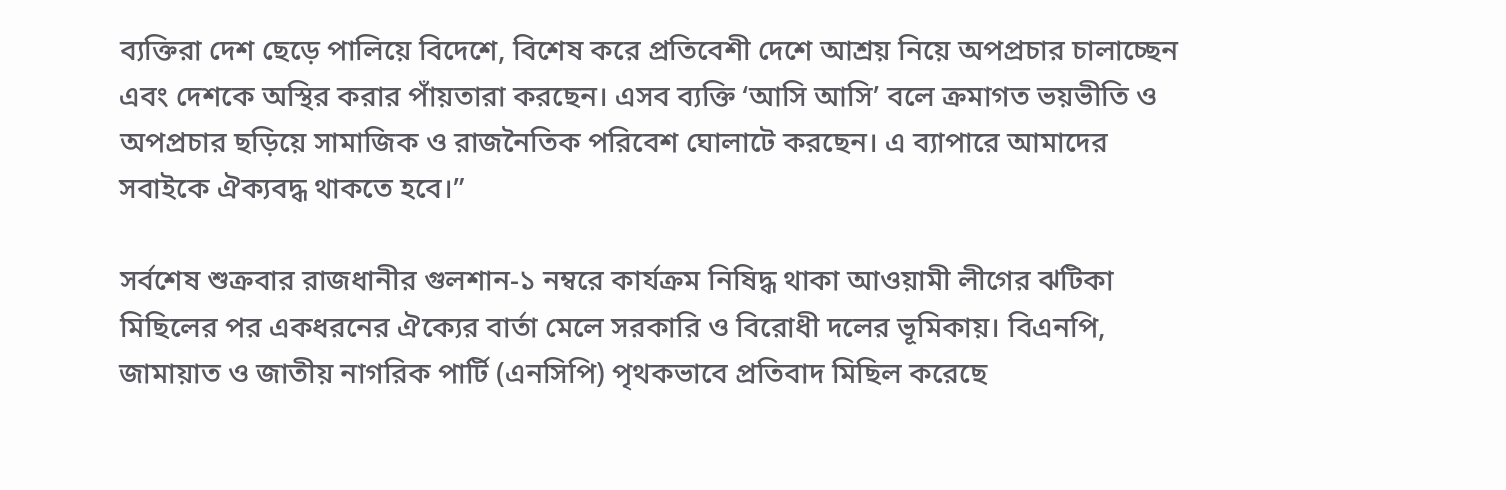ব্যক্তিরা দেশ ছেড়ে পালিয়ে বিদেশে, বিশেষ করে প্রতিবেশী দেশে আশ্রয় নিয়ে অপপ্রচার চালাচ্ছেন এবং দেশকে অস্থির করার পাঁয়তারা করছেন। এসব ব্যক্তি ‘আসি আসি’ বলে ক্রমাগত ভয়ভীতি ও অপপ্রচার ছড়িয়ে সামাজিক ও রাজনৈতিক পরিবেশ ঘোলাটে করছেন। এ ব্যাপারে আমাদের সবাইকে ঐক্যবদ্ধ থাকতে হবে।”

সর্বশেষ শুক্রবার রাজধানীর গুলশান-১ নম্বরে কার্যক্রম নিষিদ্ধ থাকা আওয়ামী লীগের ঝটিকা মিছিলের পর একধরনের ঐক্যের বার্তা মেলে সরকারি ও বিরোধী দলের ভূমিকায়। বিএনপি, জামায়াত ও জাতীয় নাগরিক পার্টি (এনসিপি) পৃথকভাবে প্রতিবাদ মিছিল করেছে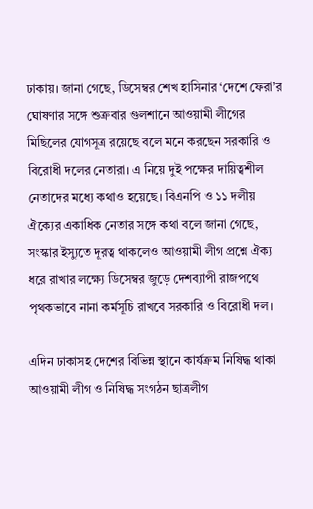ঢাকায়। জানা গেছে, ডিসেম্বর শেখ হাসিনার ‘দেশে ফেরা’র ঘোষণার সঙ্গে শুক্রবার গুলশানে আওয়ামী লীগের মিছিলের যোগসূত্র রয়েছে বলে মনে করছেন সরকারি ও বিরোধী দলের নেতারা। এ নিয়ে দুই পক্ষের দায়িত্বশীল নেতাদের মধ্যে কথাও হয়েছে। বিএনপি ও ১১ দলীয় ঐক্যের একাধিক নেতার সঙ্গে কথা বলে জানা গেছে, সংস্কার ইস্যুতে দূরত্ব থাকলেও আওয়ামী লীগ প্রশ্নে ঐক্য ধরে রাখার লক্ষ্যে ডিসেম্বর জুড়ে দেশব্যাপী রাজপথে পৃথকভাবে নানা কর্মসূচি রাখবে সরকারি ও বিরোধী দল।

এদিন ঢাকাসহ দেশের বিভিন্ন স্থানে কার্যক্রম নিষিদ্ধ থাকা আওয়ামী লীগ ও নিষিদ্ধ সংগঠন ছাত্রলীগ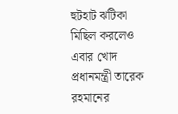হুটহাট ঝটিকা মিছিল করলেও এবার খোদ প্রধানমন্ত্রী তারেক রহমানের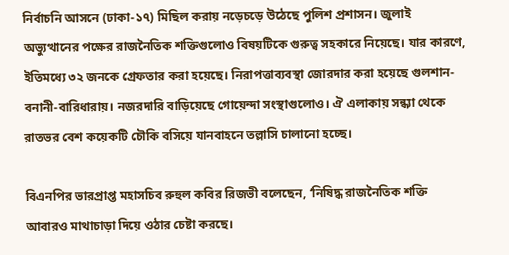নির্বাচনি আসনে (ঢাকা-১৭) মিছিল করায় নড়েচড়ে উঠেছে পুলিশ প্রশাসন। জুলাই অভ্যুত্থানের পক্ষের রাজনৈতিক শক্তিগুলোও বিষয়টিকে গুরুত্ব সহকারে নিয়েছে। যার কারণে, ইতিমধ্যে ৩২ জনকে গ্রেফতার করা হয়েছে। নিরাপত্তাব্যবস্থা জোরদার করা হয়েছে গুলশান-বনানী-বারিধারায়। নজরদারি বাড়িয়েছে গোয়েন্দা সংস্থাগুলোও। ঐ এলাকায় সন্ধ্যা থেকে রাতভর বেশ কয়েকটি চৌকি বসিয়ে যানবাহনে তল্লাসি চালানো হচ্ছে।

বিএনপির ভারপ্রাপ্ত মহাসচিব রুহুল কবির রিজভী বলেছেন, ‘নিষিদ্ধ রাজনৈতিক শক্তি আবারও মাথাচাড়া দিয়ে ওঠার চেষ্টা করছে।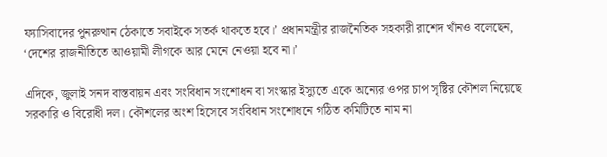ফ্যাসিবাদের পুনরুত্থান ঠেকাতে সবাইকে সতর্ক থাকতে হবে।’ প্রধানমন্ত্রীর রাজনৈতিক সহকারী রাশেদ খাঁনও বলেছেন, ‘দেশের রাজনীতিতে আওয়ামী লীগকে আর মেনে নেওয়া হবে না।’

এদিকে, জুলাই সনদ বাস্তবায়ন এবং সংবিধান সংশোধন বা সংস্কার ইস্যুতে একে অন্যের ওপর চাপ সৃষ্টির কৌশল নিয়েছে সরকারি ও বিরোধী দল। কৌশলের অংশ হিসেবে সংবিধান সংশোধনে গঠিত কমিটিতে নাম না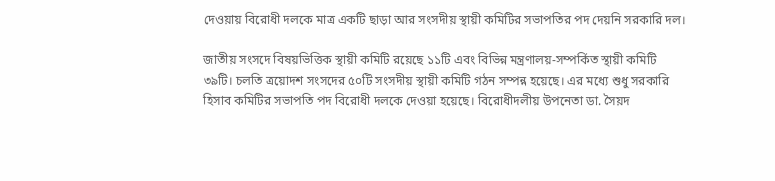দেওয়ায় বিরোধী দলকে মাত্র একটি ছাড়া আর সংসদীয় স্থায়ী কমিটির সভাপতির পদ দেয়নি সরকারি দল।

জাতীয় সংসদে বিষয়ভিত্তিক স্থায়ী কমিটি রয়েছে ১১টি এবং বিভিন্ন মন্ত্রণালয়-সম্পর্কিত স্থায়ী কমিটি ৩৯টি। চলতি ত্রয়োদশ সংসদের ৫০টি সংসদীয় স্থায়ী কমিটি গঠন সম্পন্ন হয়েছে। এর মধ্যে শুধু সরকারি হিসাব কমিটির সভাপতি পদ বিরোধী দলকে দেওয়া হয়েছে। বিরোধীদলীয় উপনেতা ডা. সৈয়দ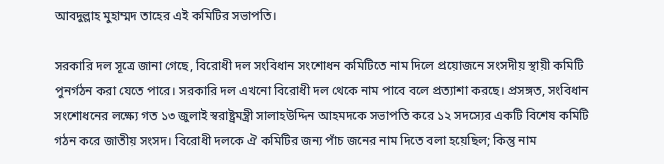আবদুল্লাহ মুহাম্মদ তাহের এই কমিটির সভাপতি।

সরকারি দল সূত্রে জানা গেছে, বিরোধী দল সংবিধান সংশোধন কমিটিতে নাম দিলে প্রয়োজনে সংসদীয় স্থায়ী কমিটি পুনর্গঠন করা যেতে পারে। সরকারি দল এখনো বিরোধী দল থেকে নাম পাবে বলে প্রত্যাশা করছে। প্রসঙ্গত, সংবিধান সংশোধনের লক্ষ্যে গত ১৩ জুলাই স্বরাষ্ট্রমন্ত্রী সালাহউদ্দিন আহমদকে সভাপতি করে ১২ সদস্যের একটি বিশেষ কমিটি গঠন করে জাতীয় সংসদ। বিরোধী দলকে ঐ কমিটির জন্য পাঁচ জনের নাম দিতে বলা হয়েছিল; কিন্তু নাম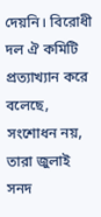দেয়নি। বিরোধী দল ঐ কমিটি প্রত্যাখ্যান করে বলেছে, সংশোধন নয়, তারা জুলাই সনদ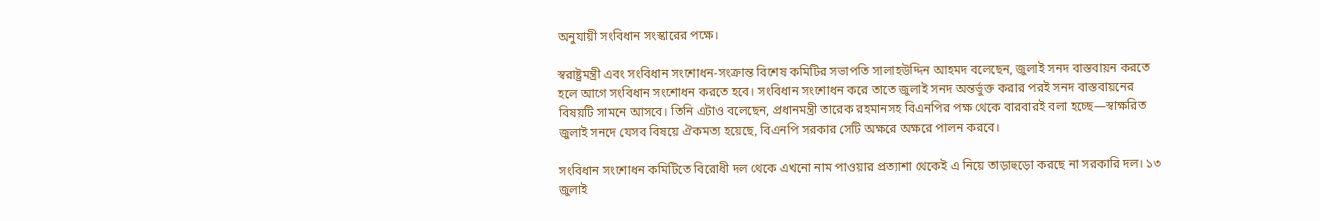অনুযায়ী সংবিধান সংস্কারের পক্ষে।

স্বরাষ্ট্রমন্ত্রী এবং সংবিধান সংশোধন-সংক্রান্ত বিশেষ কমিটির সভাপতি সালাহউদ্দিন আহমদ বলেছেন, জুলাই সনদ বাস্তবায়ন করতে হলে আগে সংবিধান সংশোধন করতে হবে। সংবিধান সংশোধন করে তাতে জুলাই সনদ অন্তর্ভুক্ত করার পরই সনদ বাস্তবায়নের বিষয়টি সামনে আসবে। তিনি এটাও বলেছেন, প্রধানমন্ত্রী তারেক রহমানসহ বিএনপির পক্ষ থেকে বারবারই বলা হচ্ছে—স্বাক্ষরিত জুলাই সনদে যেসব বিষয়ে ঐকমত্য হয়েছে, বিএনপি সরকার সেটি অক্ষরে অক্ষরে পালন করবে।

সংবিধান সংশোধন কমিটিতে বিরোধী দল থেকে এখনো নাম পাওয়ার প্রত্যাশা থেকেই এ নিয়ে তাড়াহুড়ো করছে না সরকারি দল। ১৩ জুলাই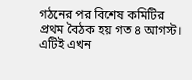গঠনের পর বিশেষ কমিটির প্রথম বৈঠক হয় গত ৪ আগস্ট। এটিই এখন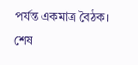পর্যন্ত একমাত্র বৈঠক। শেষ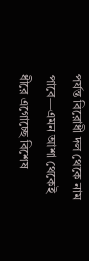পর্যন্ত বিরোধী দল থেকে নাম পাবে—এমন আশা থেকেই ধীরে এগোচ্ছে বিশেষ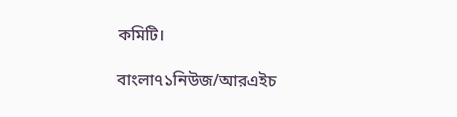কমিটি।

বাংলা৭১নিউজ/আরএইচ